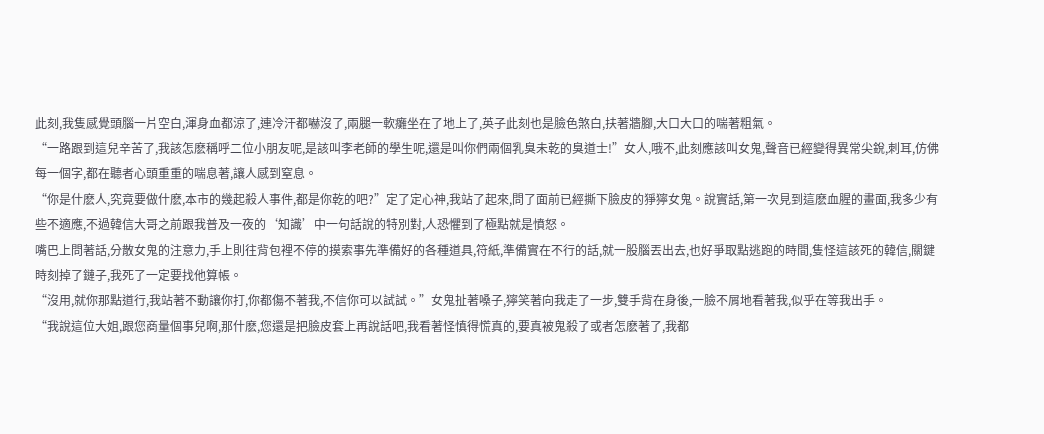此刻,我隻感覺頭腦一片空白,渾身血都涼了,連冷汗都嚇沒了,兩腿一軟癱坐在了地上了,英子此刻也是臉色煞白,扶著牆腳,大口大口的喘著粗氣。
“一路跟到這兒辛苦了,我該怎麽稱呼二位小朋友呢,是該叫李老師的學生呢,還是叫你們兩個乳臭未乾的臭道士!”女人,哦不,此刻應該叫女鬼,聲音已經變得異常尖銳,刺耳,仿佛每一個字,都在聽者心頭重重的喘息著,讓人感到窒息。
“你是什麽人,究竟要做什麽,本市的幾起殺人事件,都是你乾的吧?”定了定心神,我站了起來,問了面前已經撕下臉皮的猙獰女鬼。說實話,第一次見到這麽血腥的畫面,我多少有些不適應,不過韓信大哥之前跟我普及一夜的‘知識’中一句話說的特別對,人恐懼到了極點就是憤怒。
嘴巴上問著話,分散女鬼的注意力,手上則往背包裡不停的摸索事先準備好的各種道具,符紙,準備實在不行的話,就一股腦丟出去,也好爭取點逃跑的時間,隻怪這該死的韓信,關鍵時刻掉了鏈子,我死了一定要找他算帳。
“沒用,就你那點道行,我站著不動讓你打,你都傷不著我,不信你可以試試。”女鬼扯著嗓子,獰笑著向我走了一步,雙手背在身後,一臉不屑地看著我,似乎在等我出手。
“我說這位大姐,跟您商量個事兒啊,那什麽,您還是把臉皮套上再說話吧,我看著怪慎得慌真的,要真被鬼殺了或者怎麽著了,我都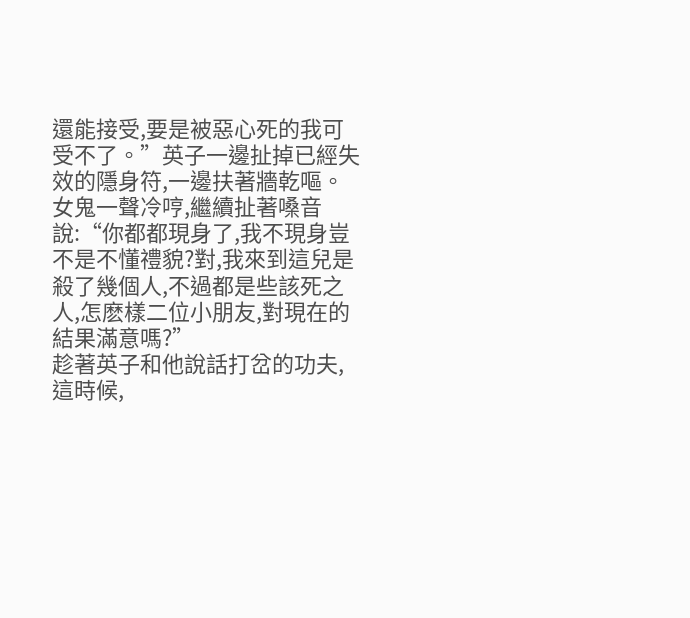還能接受,要是被惡心死的我可受不了。”英子一邊扯掉已經失效的隱身符,一邊扶著牆乾嘔。
女鬼一聲冷哼,繼續扯著嗓音說:“你都都現身了,我不現身豈不是不懂禮貌?對,我來到這兒是殺了幾個人,不過都是些該死之人,怎麽樣二位小朋友,對現在的結果滿意嗎?”
趁著英子和他說話打岔的功夫,這時候,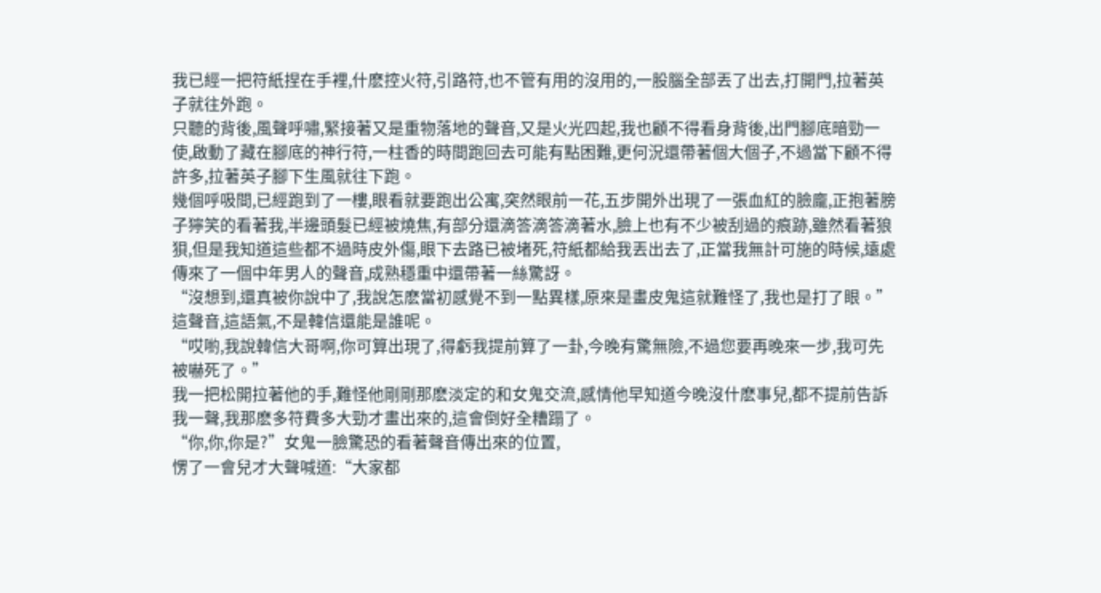我已經一把符紙捏在手裡,什麽控火符,引路符,也不管有用的沒用的,一股腦全部丟了出去,打開門,拉著英子就往外跑。
只聽的背後,風聲呼嘯,緊接著又是重物落地的聲音,又是火光四起,我也顧不得看身背後,出門腳底暗勁一使,啟動了藏在腳底的神行符,一柱香的時間跑回去可能有點困難,更何況還帶著個大個子,不過當下顧不得許多,拉著英子腳下生風就往下跑。
幾個呼吸間,已經跑到了一樓,眼看就要跑出公寓,突然眼前一花,五步開外出現了一張血紅的臉龐,正抱著膀子獰笑的看著我,半邊頭髮已經被燒焦,有部分還滴答滴答滴著水,臉上也有不少被刮過的痕跡,雖然看著狼狽,但是我知道這些都不過時皮外傷,眼下去路已被堵死,符紙都給我丟出去了,正當我無計可施的時候,遠處傳來了一個中年男人的聲音,成熟穩重中還帶著一絲驚訝。
“沒想到,還真被你說中了,我說怎麽當初感覺不到一點異樣,原來是畫皮鬼這就難怪了,我也是打了眼。”
這聲音,這語氣,不是韓信還能是誰呢。
“哎喲,我說韓信大哥啊,你可算出現了,得虧我提前算了一卦,今晚有驚無險,不過您要再晚來一步,我可先被嚇死了。”
我一把松開拉著他的手,難怪他剛剛那麽淡定的和女鬼交流,感情他早知道今晚沒什麽事兒,都不提前告訴我一聲,我那麽多符費多大勁才畫出來的,這會倒好全糟蹋了。
“你,你,你是?”女鬼一臉驚恐的看著聲音傳出來的位置,
愣了一會兒才大聲喊道:“大家都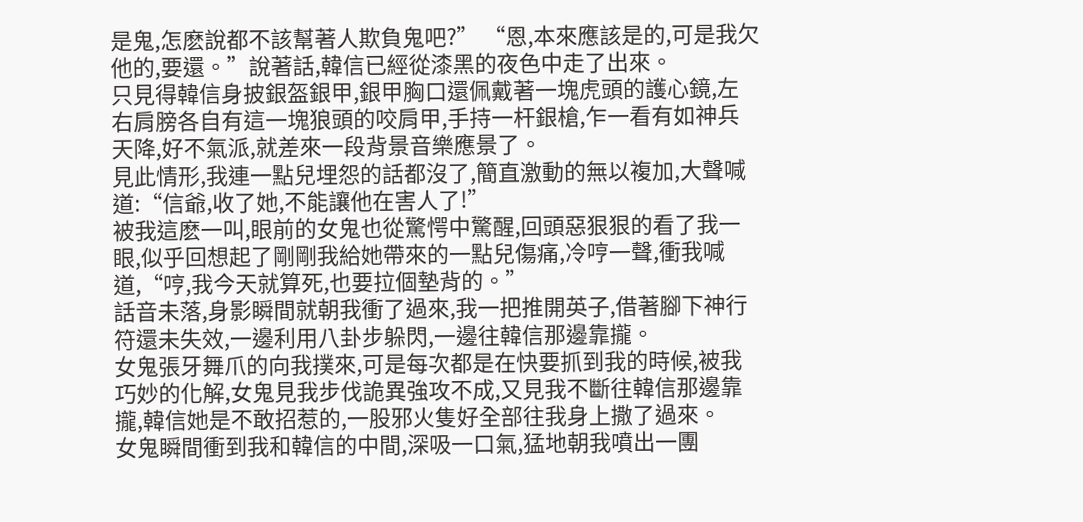是鬼,怎麽說都不該幫著人欺負鬼吧?” “恩,本來應該是的,可是我欠他的,要還。”說著話,韓信已經從漆黑的夜色中走了出來。
只見得韓信身披銀盔銀甲,銀甲胸口還佩戴著一塊虎頭的護心鏡,左右肩膀各自有這一塊狼頭的咬肩甲,手持一杆銀槍,乍一看有如神兵天降,好不氣派,就差來一段背景音樂應景了。
見此情形,我連一點兒埋怨的話都沒了,簡直激動的無以複加,大聲喊道:“信爺,收了她,不能讓他在害人了!”
被我這麽一叫,眼前的女鬼也從驚愕中驚醒,回頭惡狠狠的看了我一眼,似乎回想起了剛剛我給她帶來的一點兒傷痛,冷哼一聲,衝我喊道,“哼,我今天就算死,也要拉個墊背的。”
話音未落,身影瞬間就朝我衝了過來,我一把推開英子,借著腳下神行符還未失效,一邊利用八卦步躲閃,一邊往韓信那邊靠攏。
女鬼張牙舞爪的向我撲來,可是每次都是在快要抓到我的時候,被我巧妙的化解,女鬼見我步伐詭異強攻不成,又見我不斷往韓信那邊靠攏,韓信她是不敢招惹的,一股邪火隻好全部往我身上撒了過來。
女鬼瞬間衝到我和韓信的中間,深吸一口氣,猛地朝我噴出一團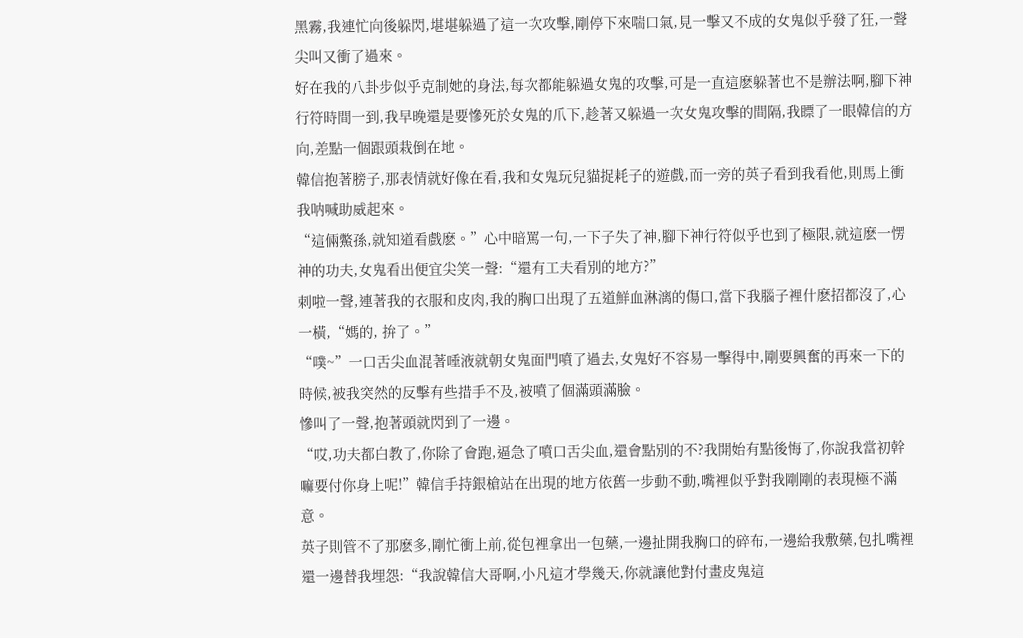黑霧,我連忙向後躲閃,堪堪躲過了這一次攻擊,剛停下來喘口氣,見一擊又不成的女鬼似乎發了狂,一聲尖叫又衝了過來。
好在我的八卦步似乎克制她的身法,每次都能躲過女鬼的攻擊,可是一直這麽躲著也不是辦法啊,腳下神行符時間一到,我早晚還是要慘死於女鬼的爪下,趁著又躲過一次女鬼攻擊的間隔,我瞟了一眼韓信的方向,差點一個跟頭栽倒在地。
韓信抱著膀子,那表情就好像在看,我和女鬼玩兒貓捉耗子的遊戲,而一旁的英子看到我看他,則馬上衝我呐喊助威起來。
“這倆鱉孫,就知道看戲麽。”心中暗罵一句,一下子失了神,腳下神行符似乎也到了極限,就這麽一愣神的功夫,女鬼看出便宜尖笑一聲:“還有工夫看別的地方?”
刺啦一聲,連著我的衣服和皮肉,我的胸口出現了五道鮮血淋漓的傷口,當下我腦子裡什麽招都沒了,心一橫,“媽的, 拚了。”
“噗~”一口舌尖血混著唾液就朝女鬼面門噴了過去,女鬼好不容易一擊得中,剛要興奮的再來一下的時候,被我突然的反擊有些措手不及,被噴了個滿頭滿臉。
慘叫了一聲,抱著頭就閃到了一邊。
“哎,功夫都白教了,你除了會跑,逼急了噴口舌尖血,還會點別的不?我開始有點後悔了,你說我當初幹嘛要付你身上呢!”韓信手持銀槍站在出現的地方依舊一步動不動,嘴裡似乎對我剛剛的表現極不滿意。
英子則管不了那麽多,剛忙衝上前,從包裡拿出一包藥,一邊扯開我胸口的碎布,一邊給我敷藥,包扎嘴裡還一邊替我埋怨:“我說韓信大哥啊,小凡這才學幾天,你就讓他對付畫皮鬼這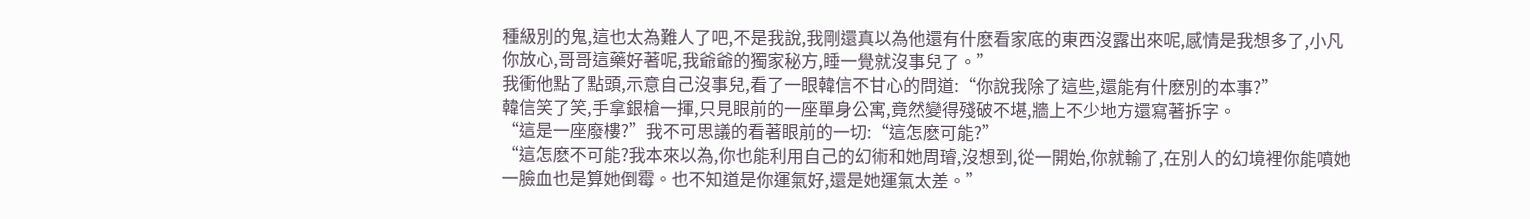種級別的鬼,這也太為難人了吧,不是我說,我剛還真以為他還有什麽看家底的東西沒露出來呢,感情是我想多了,小凡你放心,哥哥這藥好著呢,我爺爺的獨家秘方,睡一覺就沒事兒了。”
我衝他點了點頭,示意自己沒事兒,看了一眼韓信不甘心的問道:“你說我除了這些,還能有什麽別的本事?”
韓信笑了笑,手拿銀槍一揮,只見眼前的一座單身公寓,竟然變得殘破不堪,牆上不少地方還寫著拆字。
“這是一座廢樓?”我不可思議的看著眼前的一切:“這怎麽可能?”
“這怎麽不可能?我本來以為,你也能利用自己的幻術和她周璿,沒想到,從一開始,你就輸了,在別人的幻境裡你能噴她一臉血也是算她倒霉。也不知道是你運氣好,還是她運氣太差。”